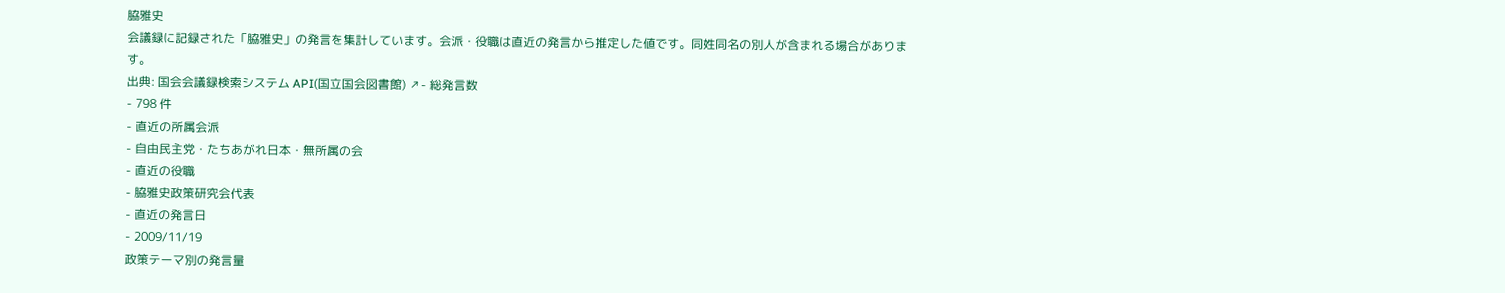脇雅史
会議録に記録された「脇雅史」の発言を集計しています。会派・役職は直近の発言から推定した値です。同姓同名の別人が含まれる場合があります。
出典: 国会会議録検索システム API(国立国会図書館) ↗- 総発言数
- 798 件
- 直近の所属会派
- 自由民主党・たちあがれ日本・無所属の会
- 直近の役職
- 脇雅史政策研究会代表
- 直近の発言日
- 2009/11/19
政策テーマ別の発言量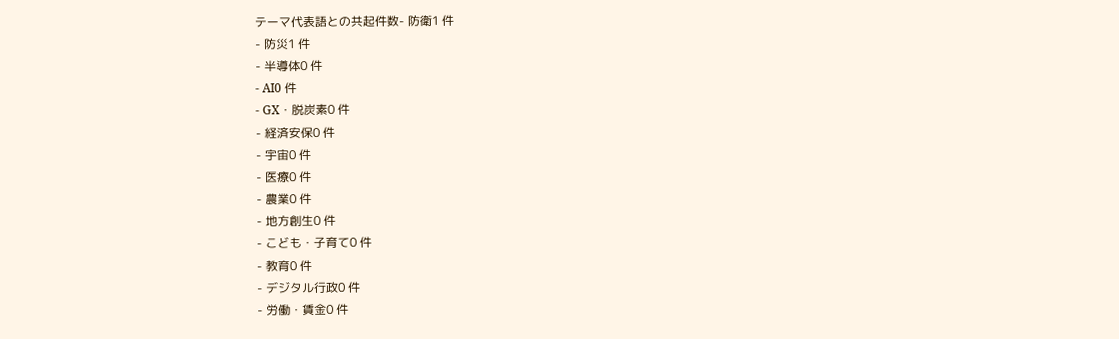テーマ代表語との共起件数- 防衛1 件
- 防災1 件
- 半導体0 件
- AI0 件
- GX・脱炭素0 件
- 経済安保0 件
- 宇宙0 件
- 医療0 件
- 農業0 件
- 地方創生0 件
- こども・子育て0 件
- 教育0 件
- デジタル行政0 件
- 労働・賃金0 件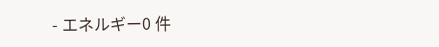- エネルギー0 件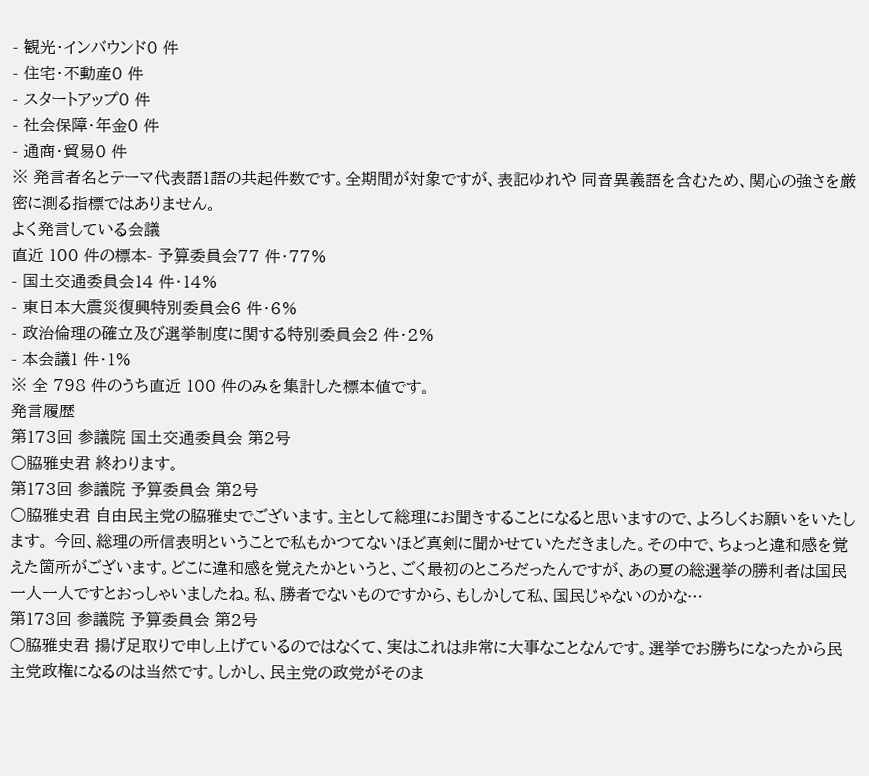- 観光・インバウンド0 件
- 住宅・不動産0 件
- スタートアップ0 件
- 社会保障・年金0 件
- 通商・貿易0 件
※ 発言者名とテーマ代表語1語の共起件数です。全期間が対象ですが、表記ゆれや 同音異義語を含むため、関心の強さを厳密に測る指標ではありません。
よく発言している会議
直近 100 件の標本- 予算委員会77 件・77%
- 国土交通委員会14 件・14%
- 東日本大震災復興特別委員会6 件・6%
- 政治倫理の確立及び選挙制度に関する特別委員会2 件・2%
- 本会議1 件・1%
※ 全 798 件のうち直近 100 件のみを集計した標本値です。
発言履歴
第173回 参議院 国土交通委員会 第2号
○脇雅史君 終わります。
第173回 参議院 予算委員会 第2号
○脇雅史君 自由民主党の脇雅史でございます。主として総理にお聞きすることになると思いますので、よろしくお願いをいたします。 今回、総理の所信表明ということで私もかつてないほど真剣に聞かせていただきました。その中で、ちょっと違和感を覚えた箇所がございます。どこに違和感を覚えたかというと、ごく最初のところだったんですが、あの夏の総選挙の勝利者は国民一人一人ですとおっしゃいましたね。私、勝者でないものですから、もしかして私、国民じゃないのかな…
第173回 参議院 予算委員会 第2号
○脇雅史君 揚げ足取りで申し上げているのではなくて、実はこれは非常に大事なことなんです。選挙でお勝ちになったから民主党政権になるのは当然です。しかし、民主党の政党がそのま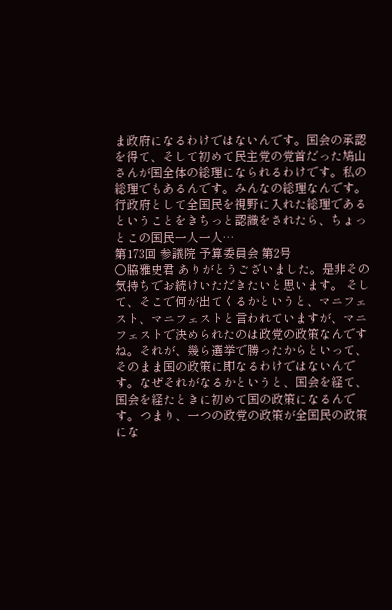ま政府になるわけではないんです。国会の承認を得て、そして初めて民主党の党首だった鳩山さんが国全体の総理になられるわけです。私の総理でもあるんです。みんなの総理なんです。行政府として全国民を視野に入れた総理であるということをきちっと認識をされたら、ちょっとこの国民一人一人…
第173回 参議院 予算委員会 第2号
○脇雅史君 ありがとうございました。是非その気持ちでお続けいただきたいと思います。 そして、そこで何が出てくるかというと、マニフェスト、マニフェストと言われていますが、マニフェストで決められたのは政党の政策なんですね。それが、幾ら選挙で勝ったからといって、そのまま国の政策に即なるわけではないんです。なぜそれがなるかというと、国会を経て、国会を経たときに初めて国の政策になるんです。つまり、一つの政党の政策が全国民の政策にな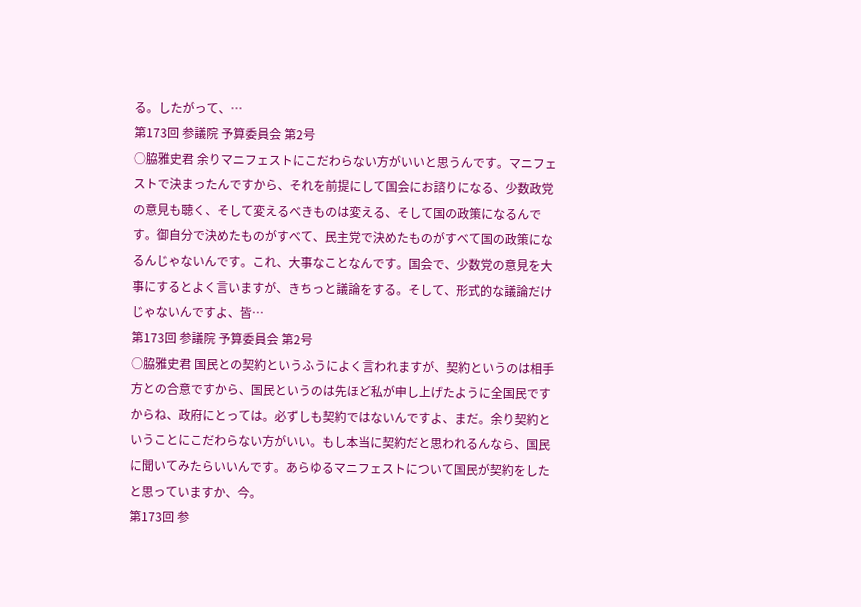る。したがって、…
第173回 参議院 予算委員会 第2号
○脇雅史君 余りマニフェストにこだわらない方がいいと思うんです。マニフェストで決まったんですから、それを前提にして国会にお諮りになる、少数政党の意見も聴く、そして変えるべきものは変える、そして国の政策になるんです。御自分で決めたものがすべて、民主党で決めたものがすべて国の政策になるんじゃないんです。これ、大事なことなんです。国会で、少数党の意見を大事にするとよく言いますが、きちっと議論をする。そして、形式的な議論だけじゃないんですよ、皆…
第173回 参議院 予算委員会 第2号
○脇雅史君 国民との契約というふうによく言われますが、契約というのは相手方との合意ですから、国民というのは先ほど私が申し上げたように全国民ですからね、政府にとっては。必ずしも契約ではないんですよ、まだ。余り契約ということにこだわらない方がいい。もし本当に契約だと思われるんなら、国民に聞いてみたらいいんです。あらゆるマニフェストについて国民が契約をしたと思っていますか、今。
第173回 参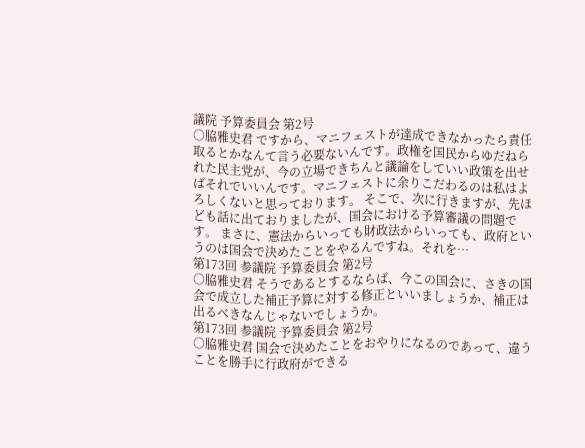議院 予算委員会 第2号
○脇雅史君 ですから、マニフェストが達成できなかったら責任取るとかなんて言う必要ないんです。政権を国民からゆだねられた民主党が、今の立場できちんと議論をしていい政策を出せばそれでいいんです。マニフェストに余りこだわるのは私はよろしくないと思っております。 そこで、次に行きますが、先ほども話に出ておりましたが、国会における予算審議の問題です。 まさに、憲法からいっても財政法からいっても、政府というのは国会で決めたことをやるんですね。それを…
第173回 参議院 予算委員会 第2号
○脇雅史君 そうであるとするならば、今この国会に、さきの国会で成立した補正予算に対する修正といいましょうか、補正は出るべきなんじゃないでしょうか。
第173回 参議院 予算委員会 第2号
○脇雅史君 国会で決めたことをおやりになるのであって、違うことを勝手に行政府ができる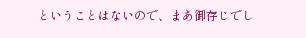ということはないので、まあ御存じでし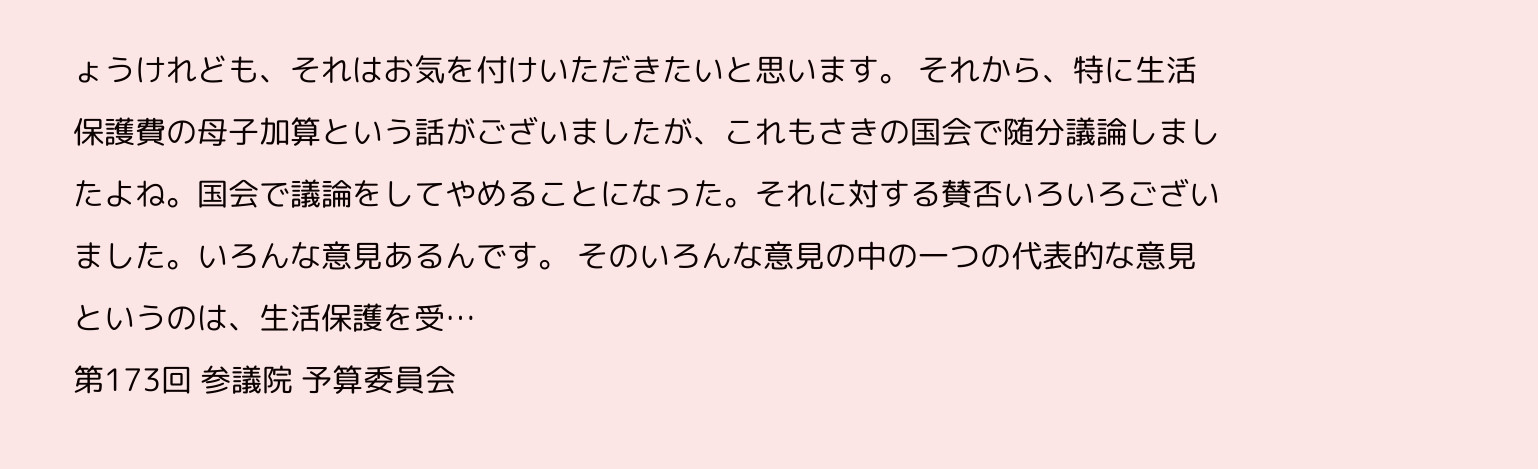ょうけれども、それはお気を付けいただきたいと思います。 それから、特に生活保護費の母子加算という話がございましたが、これもさきの国会で随分議論しましたよね。国会で議論をしてやめることになった。それに対する賛否いろいろございました。いろんな意見あるんです。 そのいろんな意見の中の一つの代表的な意見というのは、生活保護を受…
第173回 参議院 予算委員会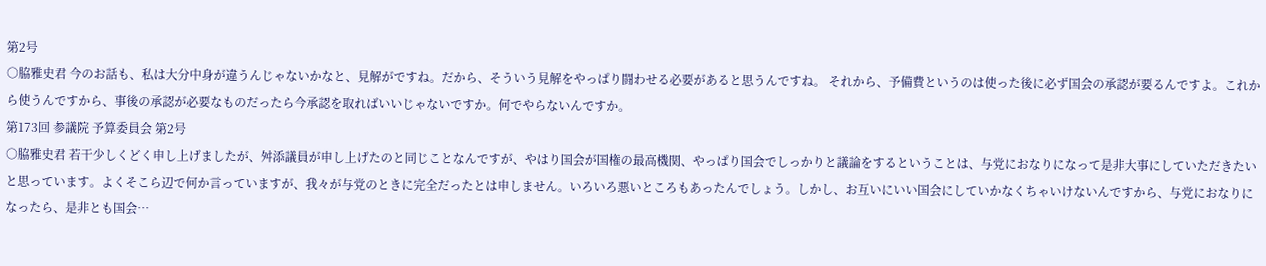第2号
○脇雅史君 今のお話も、私は大分中身が違うんじゃないかなと、見解がですね。だから、そういう見解をやっぱり闘わせる必要があると思うんですね。 それから、予備費というのは使った後に必ず国会の承認が要るんですよ。これから使うんですから、事後の承認が必要なものだったら今承認を取ればいいじゃないですか。何でやらないんですか。
第173回 参議院 予算委員会 第2号
○脇雅史君 若干少しくどく申し上げましたが、舛添議員が申し上げたのと同じことなんですが、やはり国会が国権の最高機関、やっぱり国会でしっかりと議論をするということは、与党におなりになって是非大事にしていただきたいと思っています。よくそこら辺で何か言っていますが、我々が与党のときに完全だったとは申しません。いろいろ悪いところもあったんでしょう。しかし、お互いにいい国会にしていかなくちゃいけないんですから、与党におなりになったら、是非とも国会…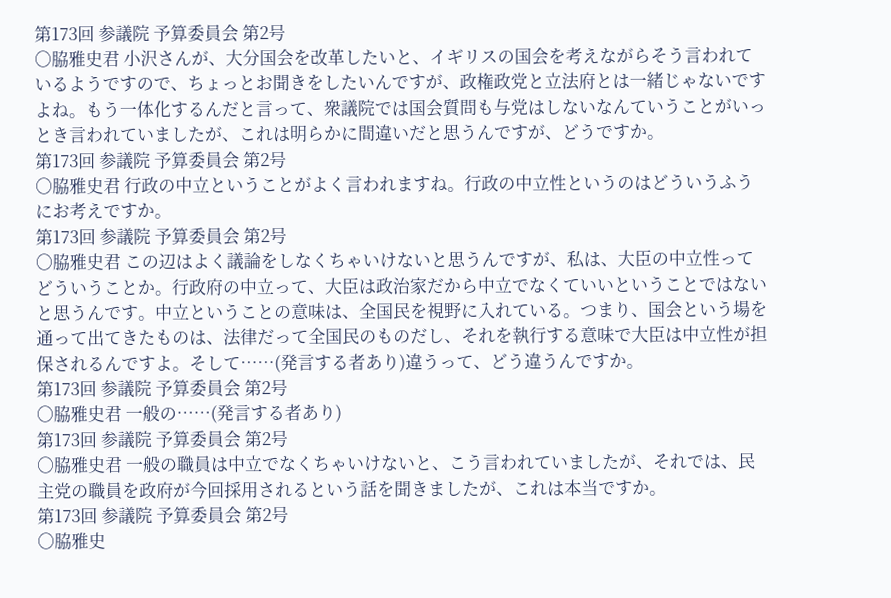第173回 参議院 予算委員会 第2号
○脇雅史君 小沢さんが、大分国会を改革したいと、イギリスの国会を考えながらそう言われているようですので、ちょっとお聞きをしたいんですが、政権政党と立法府とは一緒じゃないですよね。もう一体化するんだと言って、衆議院では国会質問も与党はしないなんていうことがいっとき言われていましたが、これは明らかに間違いだと思うんですが、どうですか。
第173回 参議院 予算委員会 第2号
○脇雅史君 行政の中立ということがよく言われますね。行政の中立性というのはどういうふうにお考えですか。
第173回 参議院 予算委員会 第2号
○脇雅史君 この辺はよく議論をしなくちゃいけないと思うんですが、私は、大臣の中立性ってどういうことか。行政府の中立って、大臣は政治家だから中立でなくていいということではないと思うんです。中立ということの意味は、全国民を視野に入れている。つまり、国会という場を通って出てきたものは、法律だって全国民のものだし、それを執行する意味で大臣は中立性が担保されるんですよ。そして……(発言する者あり)違うって、どう違うんですか。
第173回 参議院 予算委員会 第2号
○脇雅史君 一般の……(発言する者あり)
第173回 参議院 予算委員会 第2号
○脇雅史君 一般の職員は中立でなくちゃいけないと、こう言われていましたが、それでは、民主党の職員を政府が今回採用されるという話を聞きましたが、これは本当ですか。
第173回 参議院 予算委員会 第2号
○脇雅史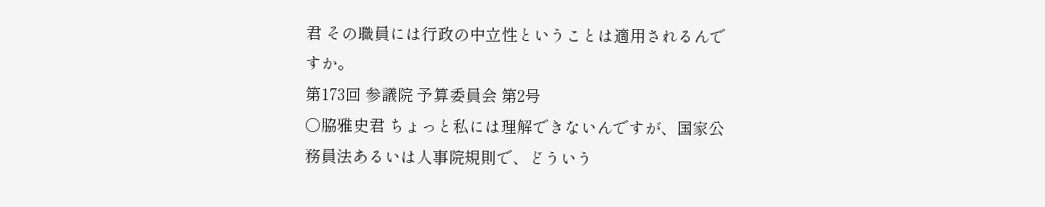君 その職員には行政の中立性ということは適用されるんですか。
第173回 参議院 予算委員会 第2号
○脇雅史君 ちょっと私には理解できないんですが、国家公務員法あるいは人事院規則で、どういう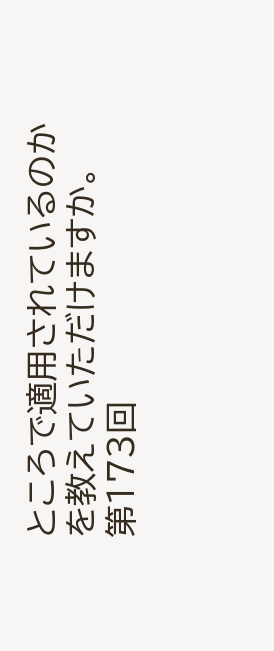ところで適用されているのかを教えていただけますか。
第173回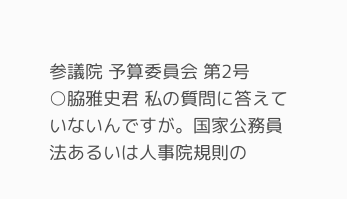参議院 予算委員会 第2号
○脇雅史君 私の質問に答えていないんですが。国家公務員法あるいは人事院規則の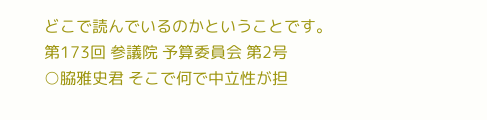どこで読んでいるのかということです。
第173回 参議院 予算委員会 第2号
○脇雅史君 そこで何で中立性が担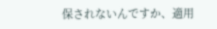保されないんですか、適用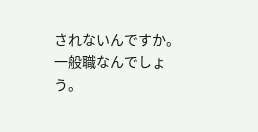されないんですか。一般職なんでしょう。